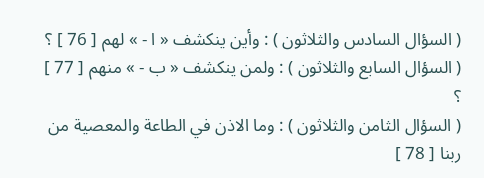( السؤال السادس والثلاثون ) : وأين ينكشف « ا - » لهم [ 76 ] ؟
( السؤال السابع والثلاثون ) : ولمن ينكشف « ب - » منهم [ 77 ] ؟
( السؤال الثامن والثلاثون ) : وما الاذن في الطاعة والمعصية من ربنا [ 78 ]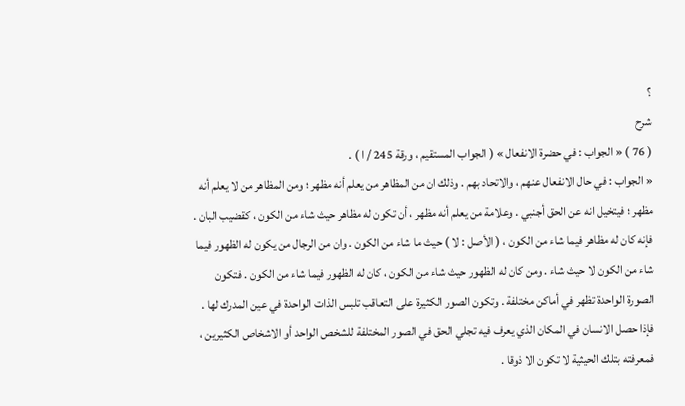؟
شرح
( 76 ) « الجواب : في حضرة الانفعال » ( الجواب المستقيم ، ورقة 245 / ا ) .
« الجواب : في حال الانفعال عنهم ، والاتحاد بهم . وذلك ان من المظاهر من يعلم أنه مظهر ؛ ومن المظاهر من لا يعلم أنه مظهر ؛ فيتخيل انه عن الحق أجنبي . وعلامة من يعلم أنه مظهر ، أن تكون له مظاهر حيث شاء من الكون ، كقضيب البان . فإنه كان له مظاهر فيما شاء من الكون ، ( الأصل : لا ) حيث ما شاء من الكون . وان من الرجال من يكون له الظهور فيما شاء من الكون لا حيث شاء . ومن كان له الظهور حيث شاء من الكون ، كان له الظهور فيما شاء من الكون . فتكون الصورة الواحدة تظهر في أماكن مختلفة . وتكون الصور الكثيرة على التعاقب تلبس الذات الواحدة في عين المدرك لها .
فإذا حصل الانسان في المكان الذي يعرف فيه تجلي الحق في الصور المختلفة للشخص الواحد أو الاشخاص الكثيرين ، فمعرفته بتلك الحيثية لا تكون الا ذوقا .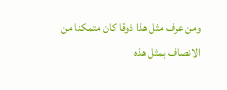ومن عرف مثل هذا ذوقا كان متمكنا من الانصاف بمثل هذه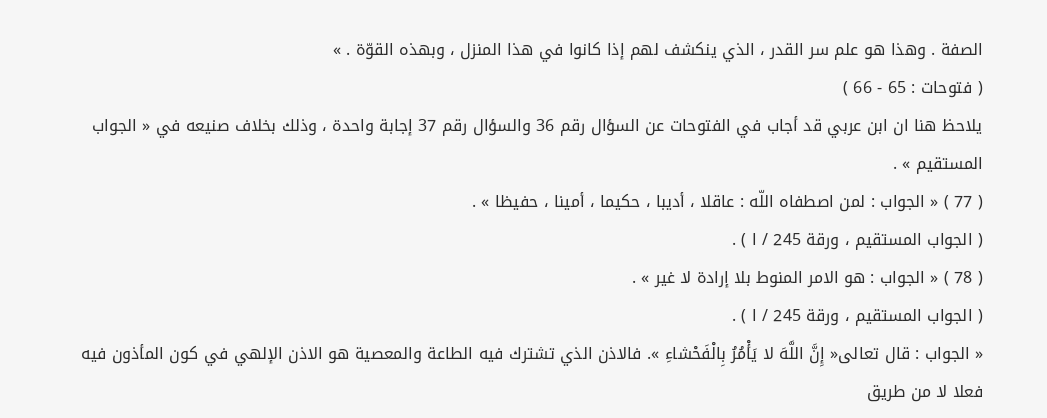الصفة . وهذا هو علم سر القدر ، الذي ينكشف لهم إذا كانوا في هذا المنزل ، وبهذه القوّة . »
( فتوحات : 65 - 66 )
يلاحظ هنا ان ابن عربي قد أجاب في الفتوحات عن السؤال رقم 36 والسؤال رقم 37 إجابة واحدة ، وذلك بخلاف صنيعه في « الجواب المستقيم » .
( 77 ) « الجواب : لمن اصطفاه اللّه : عاقلا ، أديبا ، حكيما ، أمينا ، حفيظا » .
( الجواب المستقيم ، ورقة 245 / ا ) .
( 78 ) « الجواب : هو الامر المنوط بلا إرادة لا غير » .
( الجواب المستقيم ، ورقة 245 / ا ) .
« الجواب : قال تعالى« إِنَّ اللَّهَ لا يَأْمُرُ بِالْفَحْشاءِ ». فالاذن الذي تشترك فيه الطاعة والمعصية هو الاذن الإلهي في كون المأذون فيه فعلا لا من طريق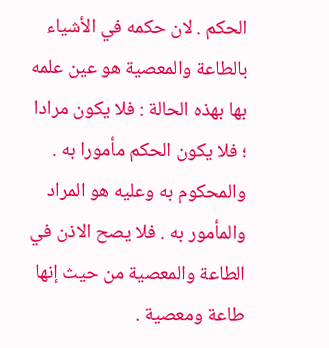الحكم . لان حكمه في الأشياء بالطاعة والمعصية هو عين علمه بها بهذه الحالة : فلا يكون مرادا ؛ فلا يكون الحكم مأمورا به . والمحكوم به وعليه هو المراد والمأمور به . فلا يصح الاذن في الطاعة والمعصية من حيث إنها طاعة ومعصية .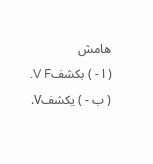هامش
( ا - ) بكشفV F.
( ب - ) يكشفV.